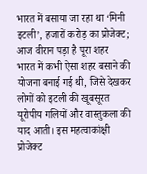भारत में बसाया जा रहा था ‘मिनी इटली’, हजारों करोड़ का प्रोजेक्ट; आज वीरान पड़ा है पूरा शहर
भारत में कभी ऐसा शहर बसाने की योजना बनाई गई थी, जिसे देखकर लोगों को इटली की खूबसूरत यूरोपीय गलियों और वास्तुकला की याद आती। इस महत्वाकांक्षी प्रोजेक्ट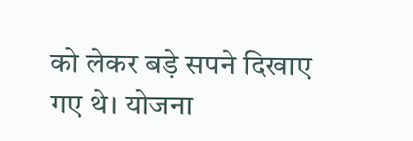को लेकर बड़े सपने दिखाए गए थे। योजना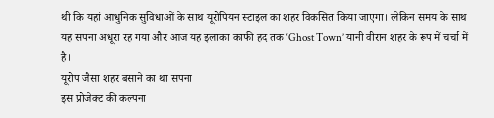थी कि यहां आधुनिक सुविधाओं के साथ यूरोपियन स्टाइल का शहर विकसित किया जाएगा। लेकिन समय के साथ यह सपना अधूरा रह गया और आज यह इलाका काफी हद तक ‘Ghost Town’ यानी वीरान शहर के रूप में चर्चा में है।
यूरोप जैसा शहर बसाने का था सपना
इस प्रोजेक्ट की कल्पना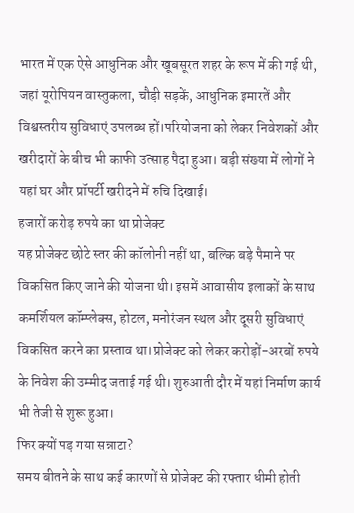भारत में एक ऐसे आधुनिक और खूबसूरत शहर के रूप में की गई थी, जहां यूरोपियन वास्तुकला, चौड़ी सड़कें, आधुनिक इमारतें और विश्वस्तरीय सुविधाएं उपलब्ध हों।परियोजना को लेकर निवेशकों और खरीदारों के बीच भी काफी उत्साह पैदा हुआ। बड़ी संख्या में लोगों ने यहां घर और प्रॉपर्टी खरीदने में रुचि दिखाई।
हजारों करोड़ रुपये का था प्रोजेक्ट
यह प्रोजेक्ट छोटे स्तर की कॉलोनी नहीं था, बल्कि बड़े पैमाने पर विकसित किए जाने की योजना थी। इसमें आवासीय इलाकों के साथ कमर्शियल कॉम्प्लेक्स, होटल, मनोरंजन स्थल और दूसरी सुविधाएं विकसित करने का प्रस्ताव था।प्रोजेक्ट को लेकर करोड़ों-अरबों रुपये के निवेश की उम्मीद जताई गई थी। शुरुआती दौर में यहां निर्माण कार्य भी तेजी से शुरू हुआ।
फिर क्यों पड़ गया सन्नाटा?
समय बीतने के साथ कई कारणों से प्रोजेक्ट की रफ्तार धीमी होती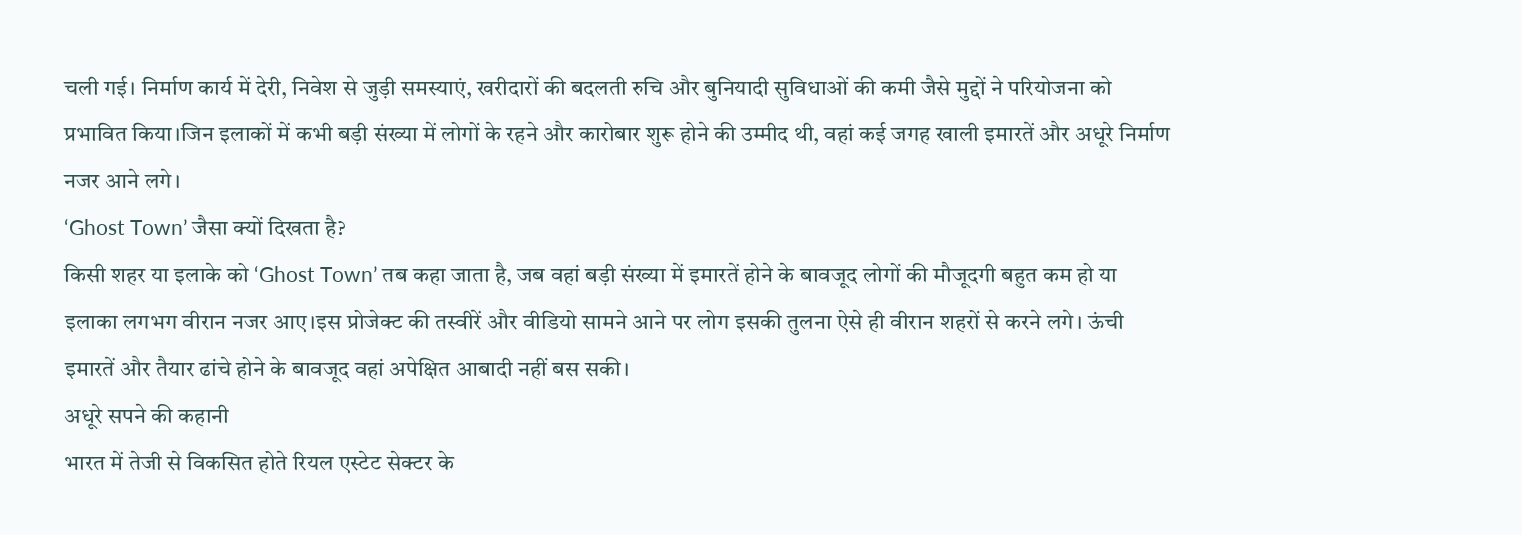चली गई। निर्माण कार्य में देरी, निवेश से जुड़ी समस्याएं, खरीदारों की बदलती रुचि और बुनियादी सुविधाओं की कमी जैसे मुद्दों ने परियोजना को प्रभावित किया।जिन इलाकों में कभी बड़ी संख्या में लोगों के रहने और कारोबार शुरू होने की उम्मीद थी, वहां कई जगह खाली इमारतें और अधूरे निर्माण नजर आने लगे।
‘Ghost Town’ जैसा क्यों दिखता है?
किसी शहर या इलाके को ‘Ghost Town’ तब कहा जाता है, जब वहां बड़ी संख्या में इमारतें होने के बावजूद लोगों की मौजूदगी बहुत कम हो या इलाका लगभग वीरान नजर आए।इस प्रोजेक्ट की तस्वीरें और वीडियो सामने आने पर लोग इसकी तुलना ऐसे ही वीरान शहरों से करने लगे। ऊंची इमारतें और तैयार ढांचे होने के बावजूद वहां अपेक्षित आबादी नहीं बस सकी।
अधूरे सपने की कहानी
भारत में तेजी से विकसित होते रियल एस्टेट सेक्टर के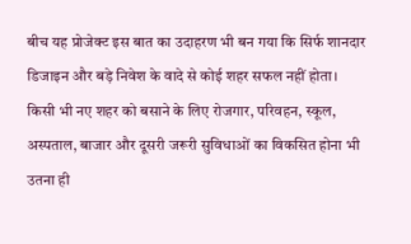बीच यह प्रोजेक्ट इस बात का उदाहरण भी बन गया कि सिर्फ शानदार डिजाइन और बड़े निवेश के वादे से कोई शहर सफल नहीं होता। किसी भी नए शहर को बसाने के लिए रोजगार, परिवहन, स्कूल, अस्पताल, बाजार और दूसरी जरूरी सुविधाओं का विकसित होना भी उतना ही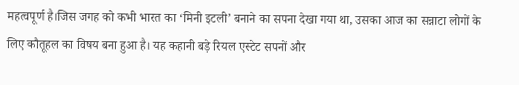महत्वपूर्ण है।जिस जगह को कभी भारत का ‘मिनी इटली’ बनाने का सपना देखा गया था, उसका आज का सन्नाटा लोगों के लिए कौतूहल का विषय बना हुआ है। यह कहानी बड़े रियल एस्टेट सपनों और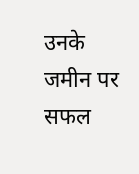उनके जमीन पर सफल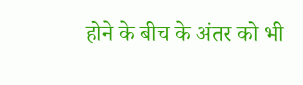होने के बीच के अंतर को भी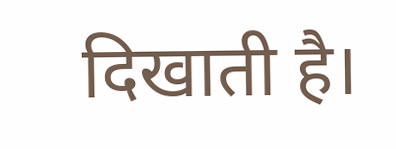दिखाती है।